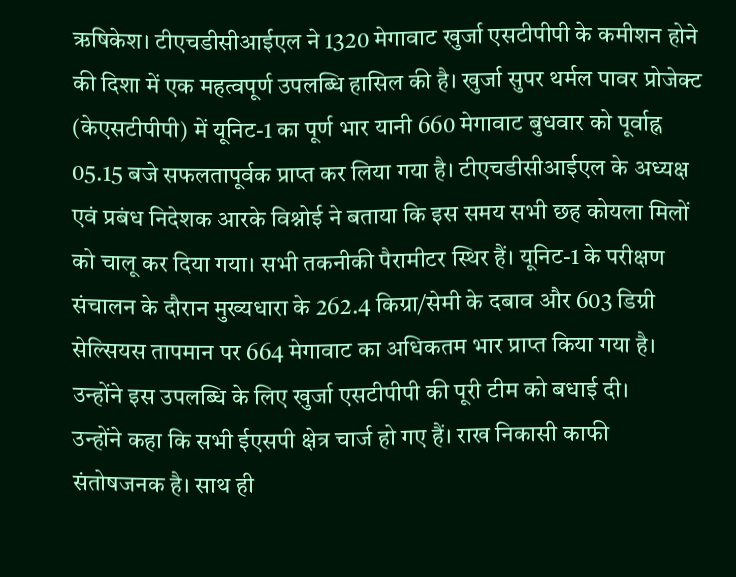ऋषिकेश। टीएचडीसीआईएल ने 1320 मेगावाट खुर्जा एसटीपीपी के कमीशन होने की दिशा में एक महत्वपूर्ण उपलब्धि हासिल की है। खुर्जा सुपर थर्मल पावर प्रोजेक्ट (केएसटीपीपी) में यूनिट-1 का पूर्ण भार यानी 660 मेगावाट बुधवार को पूर्वाह्न 05.15 बजे सफलतापूर्वक प्राप्त कर लिया गया है। टीएचडीसीआईएल के अध्यक्ष एवं प्रबंध निदेशक आरके विश्नोई ने बताया कि इस समय सभी छह कोयला मिलों को चालू कर दिया गया। सभी तकनीकी पैरामीटर स्थिर हैं। यूनिट-1 के परीक्षण संचालन के दौरान मुख्यधारा के 262.4 किग्रा/सेमी के दबाव और 603 डिग्री सेल्सियस तापमान पर 664 मेगावाट का अधिकतम भार प्राप्त किया गया है। उन्होंने इस उपलब्धि के लिए खुर्जा एसटीपीपी की पूरी टीम को बधाई दी।
उन्होंने कहा कि सभी ईएसपी क्षेत्र चार्ज हो गए हैं। राख निकासी काफी संतोषजनक है। साथ ही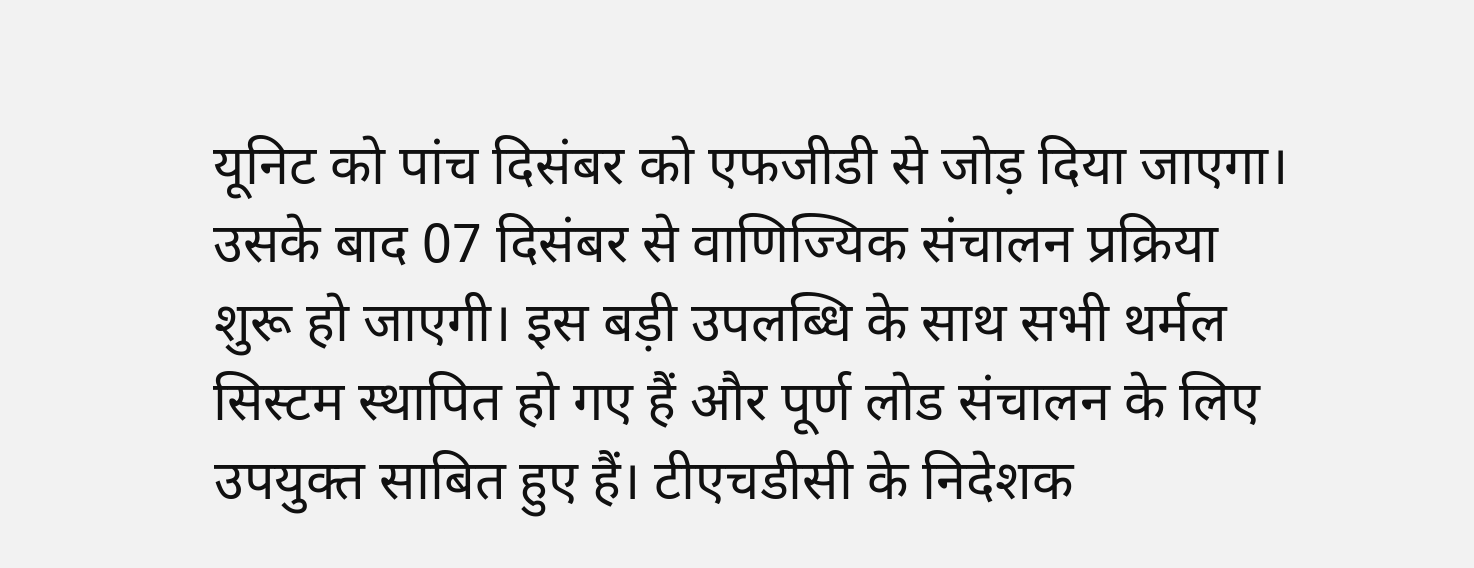यूनिट को पांच दिसंबर को एफजीडी से जोड़ दिया जाएगा। उसके बाद 07 दिसंबर से वाणिज्यिक संचालन प्रक्रिया शुरू हो जाएगी। इस बड़ी उपलब्धि के साथ सभी थर्मल सिस्टम स्थापित हो गए हैं और पूर्ण लोड संचालन के लिए उपयुक्त साबित हुए हैं। टीएचडीसी के निदेशक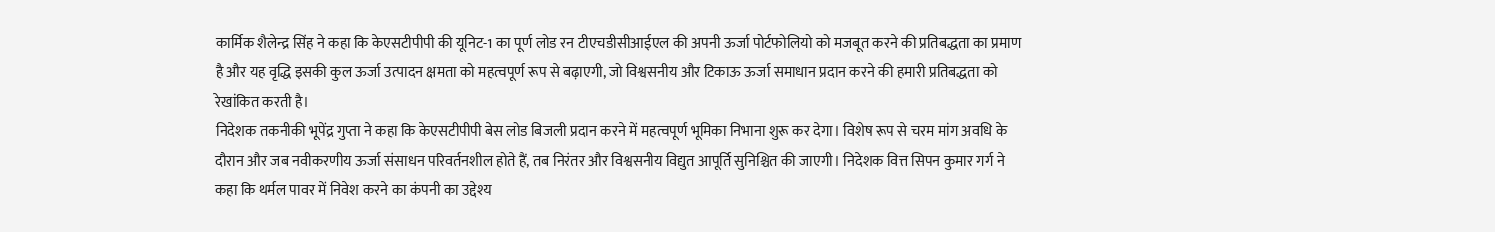कार्मिक शैलेन्द्र सिंह ने कहा कि केएसटीपीपी की यूनिट-1 का पूर्ण लोड रन टीएचडीसीआईएल की अपनी ऊर्जा पोर्टफोलियो को मजबूत करने की प्रतिबद्धता का प्रमाण है और यह वृद्धि इसकी कुल ऊर्जा उत्पादन क्षमता को महत्वपूर्ण रूप से बढ़ाएगी, जो विश्वसनीय और टिकाऊ ऊर्जा समाधान प्रदान करने की हमारी प्रतिबद्धता को रेखांकित करती है।
निदेशक तकनीकी भूपेंद्र गुप्ता ने कहा कि केएसटीपीपी बेस लोड बिजली प्रदान करने में महत्वपूर्ण भूमिका निभाना शुरू कर देगा। विशेष रूप से चरम मांग अवधि के दौरान और जब नवीकरणीय ऊर्जा संसाधन परिवर्तनशील होते हैं, तब निरंतर और विश्वसनीय विद्युत आपूर्ति सुनिश्चित की जाएगी। निदेशक वित्त सिपन कुमार गर्ग ने कहा कि थर्मल पावर में निवेश करने का कंपनी का उद्देश्य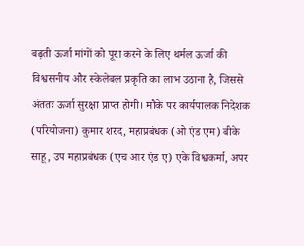बढ़ती ऊर्जा मांगों को पूरा करने के लिए थर्मल ऊर्जा की विश्वसनीय और स्केलेबल प्रकृति का लाभ उठाना है, जिससे अंततः ऊर्जा सुरक्षा प्राप्त होगी। मौके पर कार्यपालक निदेशक (परियोजना) कुमार शरद, महाप्रबंधक (ओ एंड एम) बीके साहू, उप महाप्रबंधक (एच आर एंड ए) एके विश्वकर्मा, अपर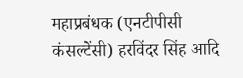महाप्रबंधक (एनटीपीसी कंसल्टेंसी) हरविंदर सिंह आदि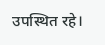उपस्थित रहे।